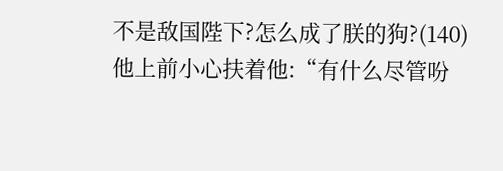不是敌国陛下?怎么成了朕的狗?(140)
他上前小心扶着他:“有什么尽管吩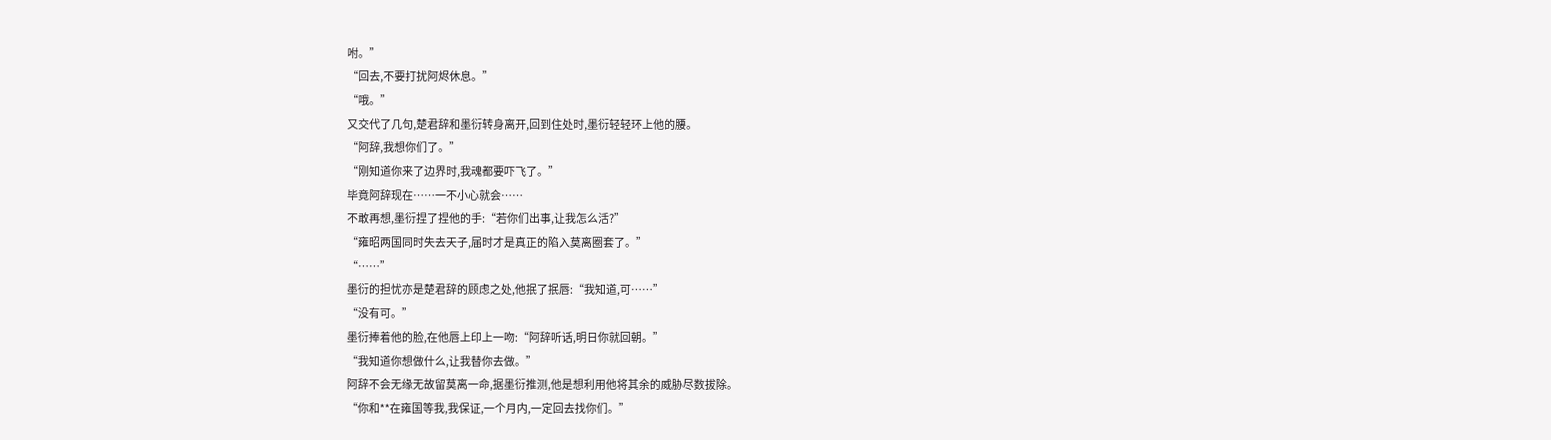咐。”
“回去,不要打扰阿烬休息。”
“哦。”
又交代了几句,楚君辞和墨衍转身离开,回到住处时,墨衍轻轻环上他的腰。
“阿辞,我想你们了。”
“刚知道你来了边界时,我魂都要吓飞了。”
毕竟阿辞现在……一不小心就会……
不敢再想,墨衍捏了捏他的手:“若你们出事,让我怎么活?”
“雍昭两国同时失去天子,届时才是真正的陷入莫离圈套了。”
“……”
墨衍的担忧亦是楚君辞的顾虑之处,他抿了抿唇:“我知道,可……”
“没有可。”
墨衍捧着他的脸,在他唇上印上一吻:“阿辞听话,明日你就回朝。”
“我知道你想做什么,让我替你去做。”
阿辞不会无缘无故留莫离一命,据墨衍推测,他是想利用他将其余的威胁尽数拔除。
“你和**在雍国等我,我保证,一个月内,一定回去找你们。”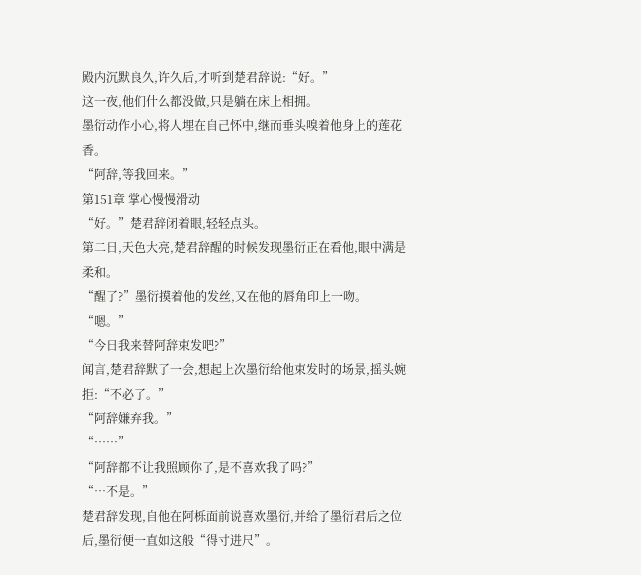殿内沉默良久,许久后,才听到楚君辞说:“好。”
这一夜,他们什么都没做,只是躺在床上相拥。
墨衍动作小心,将人埋在自己怀中,继而垂头嗅着他身上的莲花香。
“阿辞,等我回来。”
第151章 掌心慢慢滑动
“好。”楚君辞闭着眼,轻轻点头。
第二日,天色大亮,楚君辞醒的时候发现墨衍正在看他,眼中满是柔和。
“醒了?”墨衍摸着他的发丝,又在他的唇角印上一吻。
“嗯。”
“今日我来替阿辞束发吧?”
闻言,楚君辞默了一会,想起上次墨衍给他束发时的场景,摇头婉拒:“不必了。”
“阿辞嫌弃我。”
“……”
“阿辞都不让我照顾你了,是不喜欢我了吗?”
“…不是。”
楚君辞发现,自他在阿栎面前说喜欢墨衍,并给了墨衍君后之位后,墨衍便一直如这般“得寸进尺”。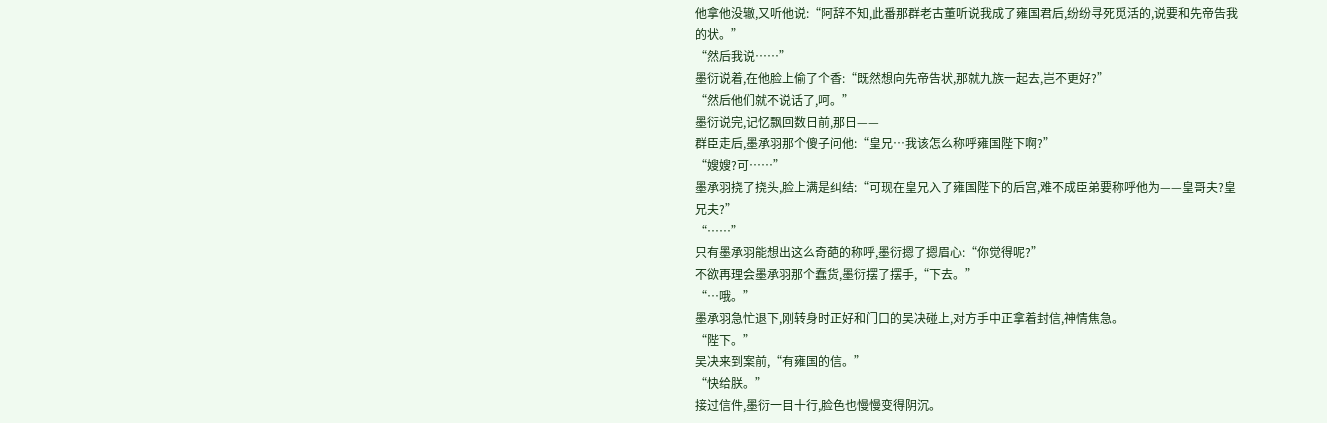他拿他没辙,又听他说:“阿辞不知,此番那群老古董听说我成了雍国君后,纷纷寻死觅活的,说要和先帝告我的状。”
“然后我说……”
墨衍说着,在他脸上偷了个香:“既然想向先帝告状,那就九族一起去,岂不更好?”
“然后他们就不说话了,呵。”
墨衍说完,记忆飘回数日前,那日——
群臣走后,墨承羽那个傻子问他:“皇兄…我该怎么称呼雍国陛下啊?”
“嫂嫂?可……”
墨承羽挠了挠头,脸上满是纠结:“可现在皇兄入了雍国陛下的后宫,难不成臣弟要称呼他为——皇哥夫?皇兄夫?”
“……”
只有墨承羽能想出这么奇葩的称呼,墨衍摁了摁眉心:“你觉得呢?”
不欲再理会墨承羽那个蠢货,墨衍摆了摆手,“下去。”
“…哦。”
墨承羽急忙退下,刚转身时正好和门口的吴决碰上,对方手中正拿着封信,神情焦急。
“陛下。”
吴决来到案前,“有雍国的信。”
“快给朕。”
接过信件,墨衍一目十行,脸色也慢慢变得阴沉。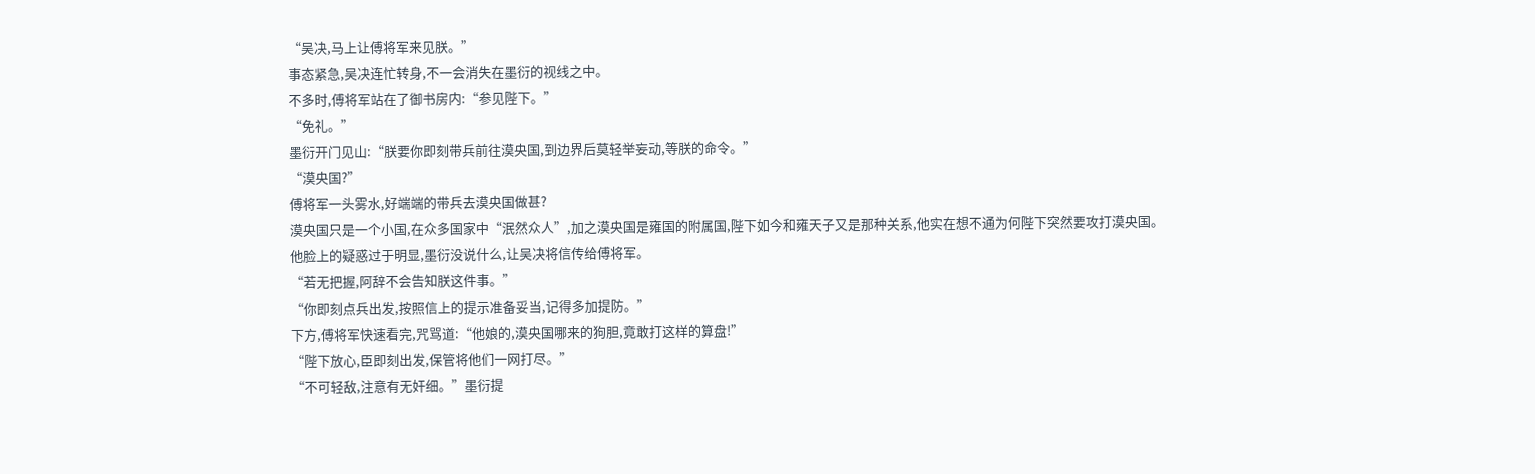“吴决,马上让傅将军来见朕。”
事态紧急,吴决连忙转身,不一会消失在墨衍的视线之中。
不多时,傅将军站在了御书房内:“参见陛下。”
“免礼。”
墨衍开门见山:“朕要你即刻带兵前往漠央国,到边界后莫轻举妄动,等朕的命令。”
“漠央国?”
傅将军一头雾水,好端端的带兵去漠央国做甚?
漠央国只是一个小国,在众多国家中“泯然众人”,加之漠央国是雍国的附属国,陛下如今和雍天子又是那种关系,他实在想不通为何陛下突然要攻打漠央国。
他脸上的疑惑过于明显,墨衍没说什么,让吴决将信传给傅将军。
“若无把握,阿辞不会告知朕这件事。”
“你即刻点兵出发,按照信上的提示准备妥当,记得多加提防。”
下方,傅将军快速看完,咒骂道:“他娘的,漠央国哪来的狗胆,竟敢打这样的算盘!”
“陛下放心,臣即刻出发,保管将他们一网打尽。”
“不可轻敌,注意有无奸细。”墨衍提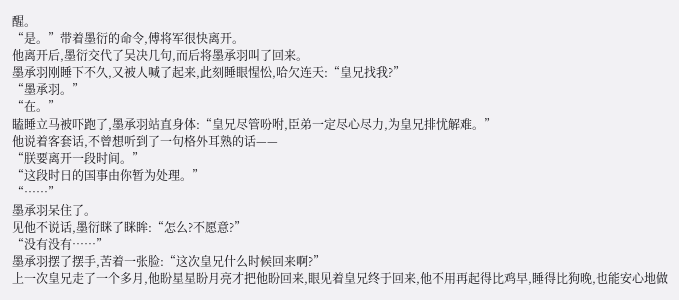醒。
“是。”带着墨衍的命令,傅将军很快离开。
他离开后,墨衍交代了吴决几句,而后将墨承羽叫了回来。
墨承羽刚睡下不久,又被人喊了起来,此刻睡眼惺忪,哈欠连天:“皇兄找我?”
“墨承羽。”
“在。”
瞌睡立马被吓跑了,墨承羽站直身体:“皇兄尽管吩咐,臣弟一定尽心尽力,为皇兄排忧解难。”
他说着客套话,不曾想听到了一句格外耳熟的话——
“朕要离开一段时间。”
“这段时日的国事由你暂为处理。”
“……”
墨承羽呆住了。
见他不说话,墨衍眯了眯眸:“怎么?不愿意?”
“没有没有……”
墨承羽摆了摆手,苦着一张脸:“这次皇兄什么时候回来啊?”
上一次皇兄走了一个多月,他盼星星盼月亮才把他盼回来,眼见着皇兄终于回来,他不用再起得比鸡早,睡得比狗晚,也能安心地做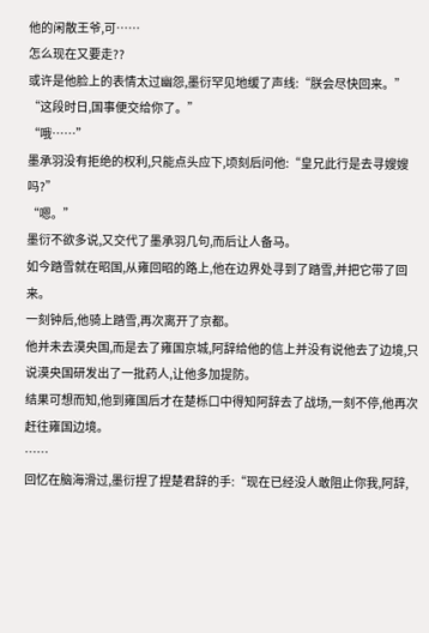他的闲散王爷,可……
怎么现在又要走??
或许是他脸上的表情太过幽怨,墨衍罕见地缓了声线:“朕会尽快回来。”
“这段时日,国事便交给你了。”
“哦……”
墨承羽没有拒绝的权利,只能点头应下,顷刻后问他:“皇兄此行是去寻嫂嫂吗?”
“嗯。”
墨衍不欲多说,又交代了墨承羽几句,而后让人备马。
如今踏雪就在昭国,从雍回昭的路上,他在边界处寻到了踏雪,并把它带了回来。
一刻钟后,他骑上踏雪,再次离开了京都。
他并未去漠央国,而是去了雍国京城,阿辞给他的信上并没有说他去了边境,只说漠央国研发出了一批药人,让他多加提防。
结果可想而知,他到雍国后才在楚栎口中得知阿辞去了战场,一刻不停,他再次赶往雍国边境。
……
回忆在脑海滑过,墨衍捏了捏楚君辞的手:“现在已经没人敢阻止你我,阿辞,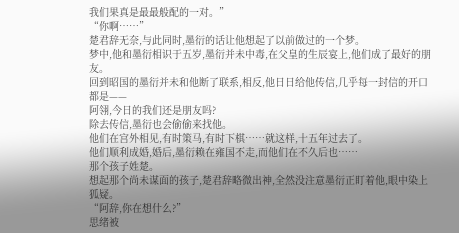我们果真是最最般配的一对。”
“你啊……”
楚君辞无奈,与此同时,墨衍的话让他想起了以前做过的一个梦。
梦中,他和墨衍相识于五岁,墨衍并未中毒,在父皇的生辰宴上,他们成了最好的朋友。
回到昭国的墨衍并未和他断了联系,相反,他日日给他传信,几乎每一封信的开口都是——
阿翎,今日的我们还是朋友吗?
除去传信,墨衍也会偷偷来找他。
他们在宫外相见,有时策马,有时下棋……就这样,十五年过去了。
他们顺利成婚,婚后,墨衍赖在雍国不走,而他们在不久后也……
那个孩子姓楚。
想起那个尚未谋面的孩子,楚君辞略微出神,全然没注意墨衍正盯着他,眼中染上狐疑。
“阿辞,你在想什么?”
思绪被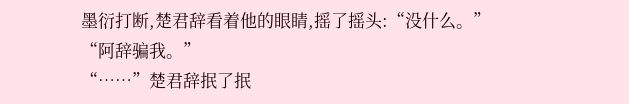墨衍打断,楚君辞看着他的眼睛,摇了摇头:“没什么。”
“阿辞骗我。”
“……”楚君辞抿了抿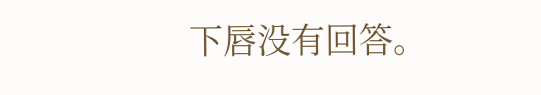下唇没有回答。